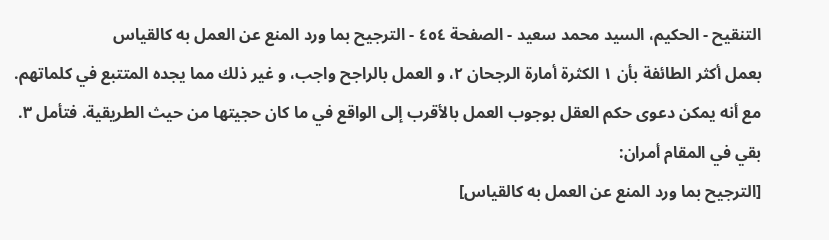التنقيح - الحكيم، السيد محمد سعيد - الصفحة ٤٥٤ - الترجيح بما ورد المنع عن العمل به كالقياس
بعمل أكثر الطائفة بأن ١ الكثرة أمارة الرجحان ٢، و العمل بالراجح واجب، و غير ذلك مما يجده المتتبع في كلماتهم.
مع أنه يمكن دعوى حكم العقل بوجوب العمل بالأقرب إلى الواقع في ما كان حجيتها من حيث الطريقية. فتأمل ٣.
بقي في المقام أمران:
[الترجيح بما ورد المنع عن العمل به كالقياس]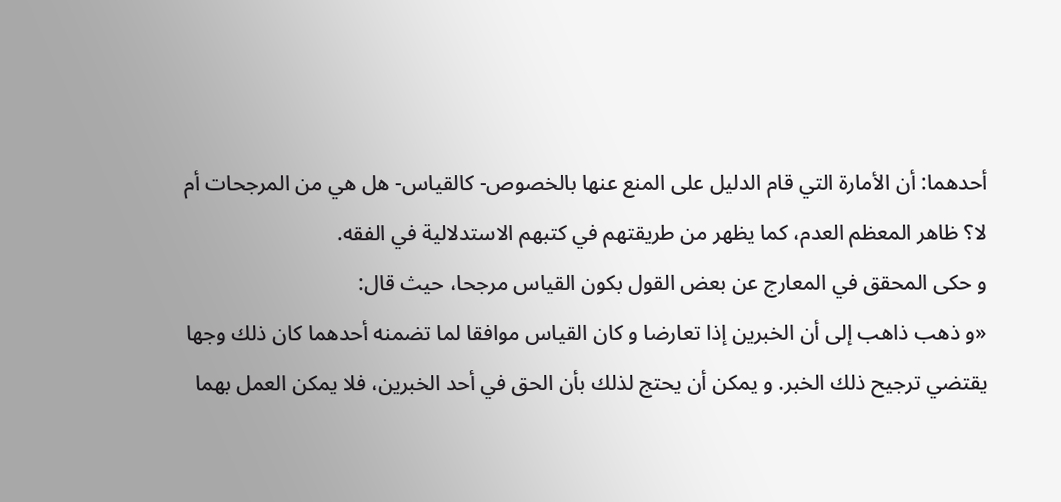أحدهما: أن الأمارة التي قام الدليل على المنع عنها بالخصوص- كالقياس- هل هي من المرجحات أم لا؟ ظاهر المعظم العدم، كما يظهر من طريقتهم في كتبهم الاستدلالية في الفقه.
و حكى المحقق في المعارج عن بعض القول بكون القياس مرجحا، حيث قال:
«و ذهب ذاهب إلى أن الخبرين إذا تعارضا و كان القياس موافقا لما تضمنه أحدهما كان ذلك وجها يقتضي ترجيح ذلك الخبر. و يمكن أن يحتج لذلك بأن الحق في أحد الخبرين، فلا يمكن العمل بهما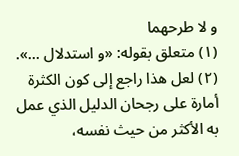و لا طرحهما
(١) متعلق بقوله: «و استدلال ...».
(٢) لعل هذا راجع إلى كون الكثرة أمارة على رجحان الدليل الذي عمل به الأكثر من حيث نفسه،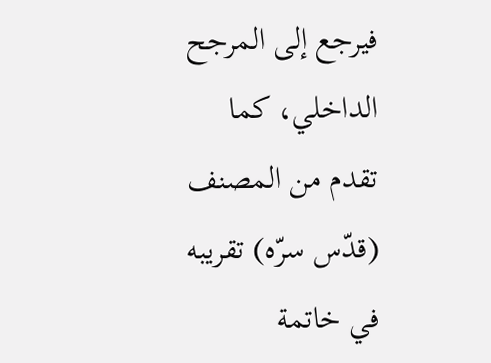فيرجع إلى المرجح الداخلي، كما تقدم من المصنف (قدّس سرّه) تقريبه في خاتمة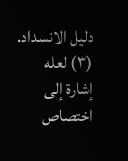دليل الانسداد.
(٣) لعله إشارة إلى اختصاص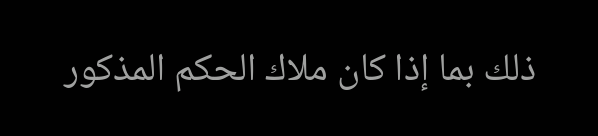ذلك بما إذا كان ملاك الحكم المذكور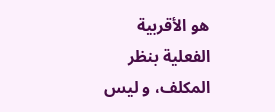هو الأقربية الفعلية بنظر المكلف، و ليس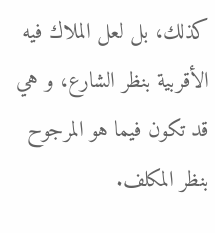كذلك، بل لعل الملاك فيه الأقربية بنظر الشارع، و هي قد تكون فيما هو المرجوح بنظر المكلف.